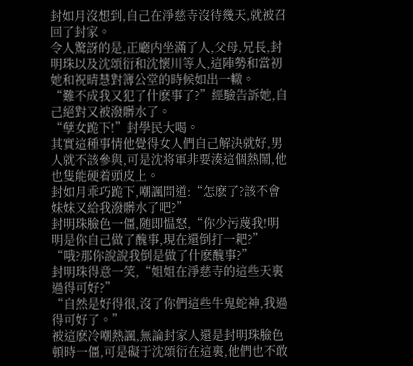封如月沒想到,自己在淨慈寺沒待幾天,就被召回了封家。
令人驚訝的是,正廳内坐滿了人,父母,兄長,封明珠以及沈頌衍和沈懷川等人,這陣勢和當初她和祝晴慧對簿公堂的時候如出一轍。
“難不成我又犯了什麽事了?”經驗告訴她,自己絕對又被潑髒水了。
“孽女跪下!”封學民大喝。
其實這種事情他覺得女人們自己解決就好,男人就不該參與,可是沈将軍非要湊這個熱鬧,他也隻能硬着頭皮上。
封如月乖巧跪下,嘲諷問道:“怎麽了?該不會妹妹又給我潑髒水了吧?”
封明珠臉色一僵,随即愠怒,“你少污蔑我!明明是你自己做了醜事,現在還倒打一耙?”
“哦?那你說說我倒是做了什麽醜事?”
封明珠得意一笑,“姐姐在淨慈寺的這些天裏過得可好?”
“自然是好得很,沒了你們這些牛鬼蛇神,我過得可好了。”
被這麽冷嘲熱諷,無論封家人還是封明珠臉色頓時一僵,可是礙于沈頌衍在這裏,他們也不敢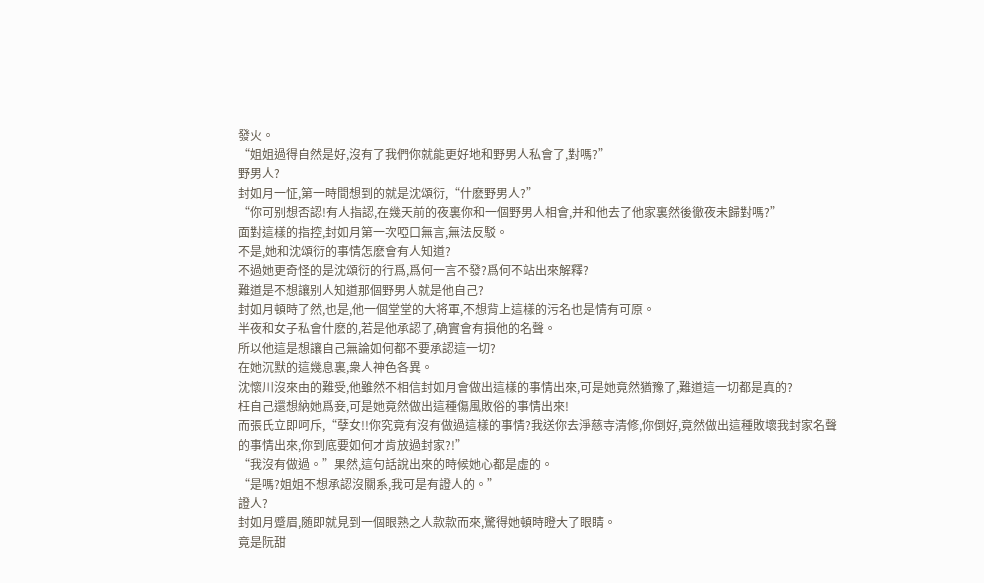發火。
“姐姐過得自然是好,沒有了我們你就能更好地和野男人私會了,對嗎?”
野男人?
封如月一怔,第一時間想到的就是沈頌衍,“什麽野男人?”
“你可别想否認!有人指認,在幾天前的夜裏你和一個野男人相會,并和他去了他家裏然後徹夜未歸對嗎?”
面對這樣的指控,封如月第一次啞口無言,無法反駁。
不是,她和沈頌衍的事情怎麽會有人知道?
不過她更奇怪的是沈頌衍的行爲,爲何一言不發?爲何不站出來解釋?
難道是不想讓别人知道那個野男人就是他自己?
封如月頓時了然,也是,他一個堂堂的大将軍,不想背上這樣的污名也是情有可原。
半夜和女子私會什麽的,若是他承認了,确實會有損他的名聲。
所以他這是想讓自己無論如何都不要承認這一切?
在她沉默的這幾息裏,衆人神色各異。
沈懷川沒來由的難受,他雖然不相信封如月會做出這樣的事情出來,可是她竟然猶豫了,難道這一切都是真的?
枉自己還想納她爲妾,可是她竟然做出這種傷風敗俗的事情出來!
而張氏立即呵斥,“孽女!!你究竟有沒有做過這樣的事情?我送你去淨慈寺清修,你倒好,竟然做出這種敗壞我封家名聲的事情出來,你到底要如何才肯放過封家?!”
“我沒有做過。”果然,這句話說出來的時候她心都是虛的。
“是嗎?姐姐不想承認沒關系,我可是有證人的。”
證人?
封如月蹙眉,随即就見到一個眼熟之人款款而來,驚得她頓時瞪大了眼睛。
竟是阮甜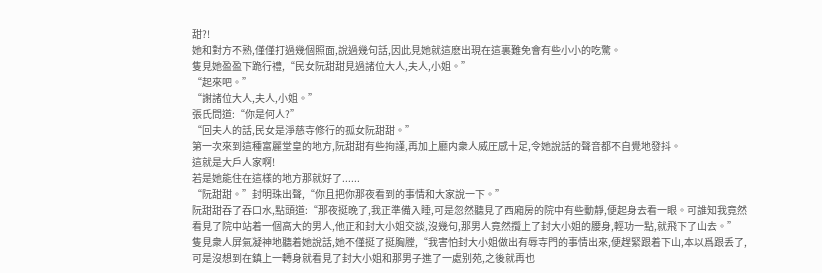甜?!
她和對方不熟,僅僅打過幾個照面,說過幾句話,因此見她就這麽出現在這裏難免會有些小小的吃驚。
隻見她盈盈下跪行禮,“民女阮甜甜見過諸位大人,夫人,小姐。”
“起來吧。”
“謝諸位大人,夫人,小姐。”
張氏問道:“你是何人?”
“回夫人的話,民女是淨慈寺修行的孤女阮甜甜。”
第一次來到這種富麗堂皇的地方,阮甜甜有些拘謹,再加上廳内衆人威圧感十足,令她說話的聲音都不自覺地發抖。
這就是大戶人家啊!
若是她能住在這樣的地方那就好了......
“阮甜甜。”封明珠出聲,“你且把你那夜看到的事情和大家說一下。”
阮甜甜吞了吞口水,點頭道:“那夜挺晚了,我正準備入睡,可是忽然聽見了西廂房的院中有些動靜,便起身去看一眼。可誰知我竟然看見了院中站着一個高大的男人,他正和封大小姐交談,沒幾句,那男人竟然攬上了封大小姐的腰身,輕功一點,就飛下了山去。”
隻見衆人屏氣凝神地聽着她說話,她不僅挺了挺胸膛,“我害怕封大小姐做出有辱寺門的事情出來,便趕緊跟着下山,本以爲跟丢了,可是沒想到在鎮上一轉身就看見了封大小姐和那男子進了一處别苑,之後就再也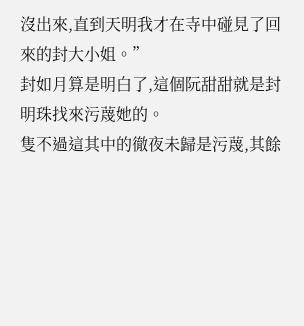沒出來,直到天明我才在寺中碰見了回來的封大小姐。”
封如月算是明白了,這個阮甜甜就是封明珠找來污蔑她的。
隻不過這其中的徹夜未歸是污蔑,其餘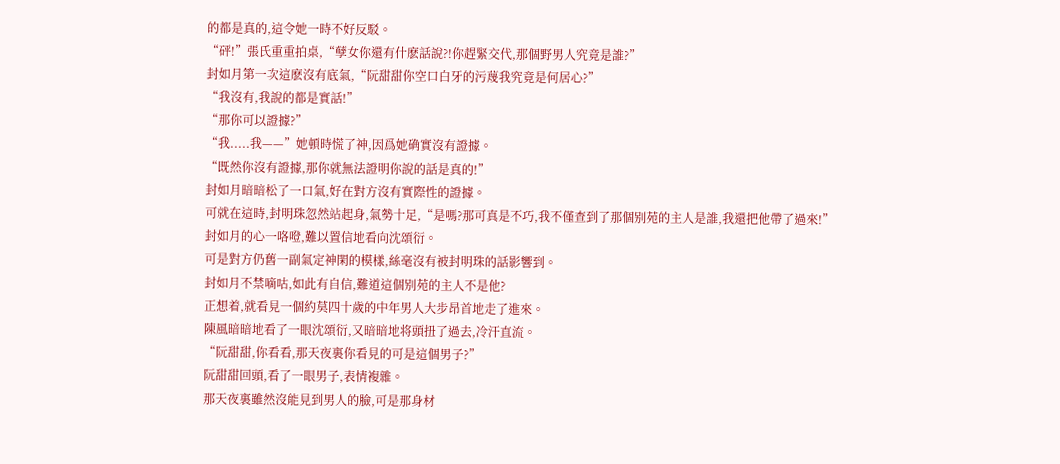的都是真的,這令她一時不好反駁。
“砰!”張氏重重拍桌,“孽女你還有什麽話說?!你趕緊交代,那個野男人究竟是誰?”
封如月第一次這麽沒有底氣,“阮甜甜你空口白牙的污蔑我究竟是何居心?”
“我沒有,我說的都是實話!”
“那你可以證據?”
“我.....我——”她頓時慌了神,因爲她确實沒有證據。
“既然你沒有證據,那你就無法證明你說的話是真的!”
封如月暗暗松了一口氣,好在對方沒有實際性的證據。
可就在這時,封明珠忽然站起身,氣勢十足,“是嗎?那可真是不巧,我不僅查到了那個别苑的主人是誰,我還把他帶了過來!”
封如月的心一咯噔,難以置信地看向沈頌衍。
可是對方仍舊一副氣定神閑的模樣,絲毫沒有被封明珠的話影響到。
封如月不禁嘀咕,如此有自信,難道這個别苑的主人不是他?
正想着,就看見一個約莫四十歲的中年男人大步昂首地走了進來。
陳風暗暗地看了一眼沈頌衍,又暗暗地将頭扭了過去,冷汗直流。
“阮甜甜,你看看,那天夜裏你看見的可是這個男子?”
阮甜甜回頭,看了一眼男子,表情複雜。
那天夜裏雖然沒能見到男人的臉,可是那身材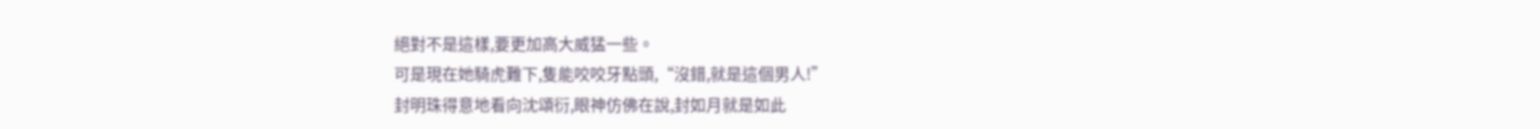絕對不是這樣,要更加高大威猛一些。
可是現在她騎虎難下,隻能咬咬牙點頭,“沒錯,就是這個男人!”
封明珠得意地看向沈頌衍,眼神仿佛在說,封如月就是如此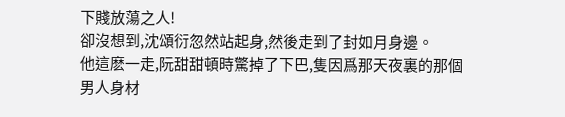下賤放蕩之人!
卻沒想到,沈頌衍忽然站起身,然後走到了封如月身邊。
他這麽一走,阮甜甜頓時驚掉了下巴,隻因爲那天夜裏的那個男人身材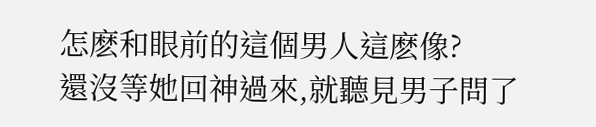怎麽和眼前的這個男人這麽像?
還沒等她回神過來,就聽見男子問了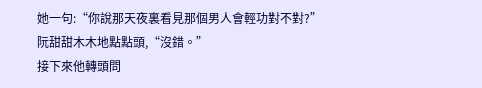她一句:“你說那天夜裏看見那個男人會輕功對不對?”
阮甜甜木木地點點頭,“沒錯。”
接下來他轉頭問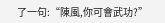了一句:“陳風,你可會武功?”